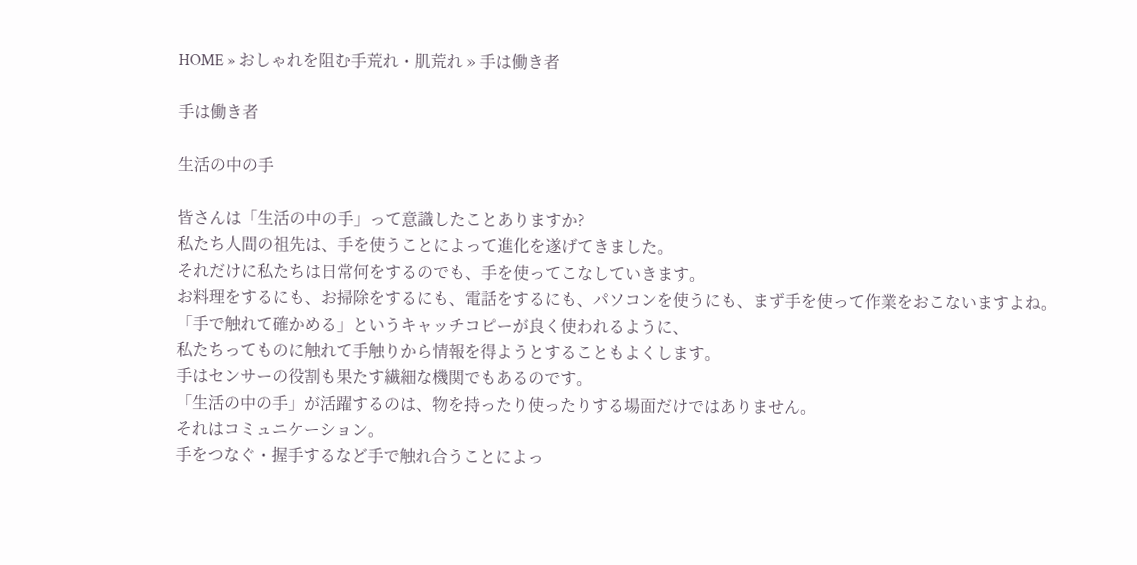HOME » おしゃれを阻む手荒れ・肌荒れ » 手は働き者

手は働き者

生活の中の手

皆さんは「生活の中の手」って意識したことありますか?
私たち人間の祖先は、手を使うことによって進化を遂げてきました。
それだけに私たちは日常何をするのでも、手を使ってこなしていきます。
お料理をするにも、お掃除をするにも、電話をするにも、パソコンを使うにも、まず手を使って作業をおこないますよね。
「手で触れて確かめる」というキャッチコピーが良く使われるように、
私たちってものに触れて手触りから情報を得ようとすることもよくします。
手はセンサーの役割も果たす繊細な機関でもあるのです。
「生活の中の手」が活躍するのは、物を持ったり使ったりする場面だけではありません。
それはコミュニケーション。
手をつなぐ・握手するなど手で触れ合うことによっ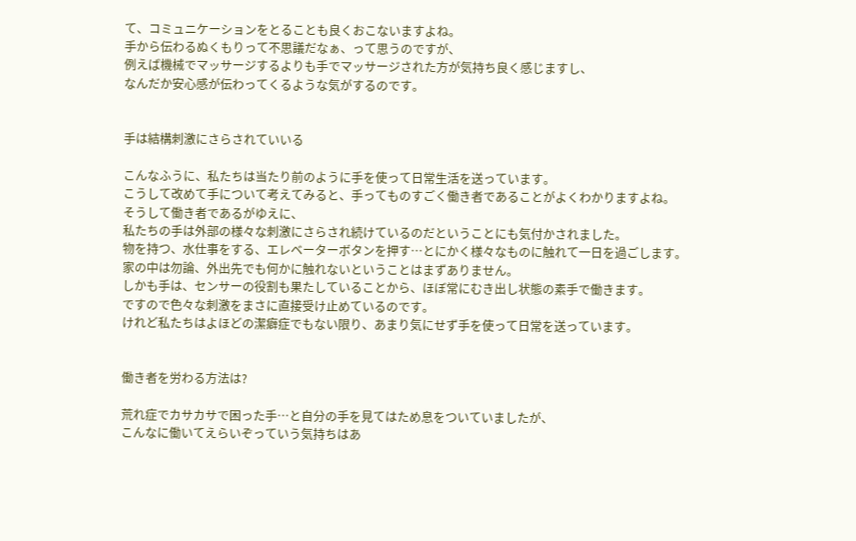て、コミュニケーションをとることも良くおこないますよね。
手から伝わるぬくもりって不思議だなぁ、って思うのですが、
例えば機械でマッサージするよりも手でマッサージされた方が気持ち良く感じますし、
なんだか安心感が伝わってくるような気がするのです。


手は結構刺激にさらされていいる

こんなふうに、私たちは当たり前のように手を使って日常生活を送っています。
こうして改めて手について考えてみると、手ってものすごく働き者であることがよくわかりますよね。
そうして働き者であるがゆえに、
私たちの手は外部の様々な刺激にさらされ続けているのだということにも気付かされました。
物を持つ、水仕事をする、エレベーターボタンを押す…とにかく様々なものに触れて一日を過ごします。
家の中は勿論、外出先でも何かに触れないということはまずありません。
しかも手は、センサーの役割も果たしていることから、ほぼ常にむき出し状態の素手で働きます。
ですので色々な刺激をまさに直接受け止めているのです。
けれど私たちはよほどの潔癖症でもない限り、あまり気にせず手を使って日常を送っています。


働き者を労わる方法は?

荒れ症でカサカサで困った手…と自分の手を見てはため息をついていましたが、
こんなに働いてえらいぞっていう気持ちはあ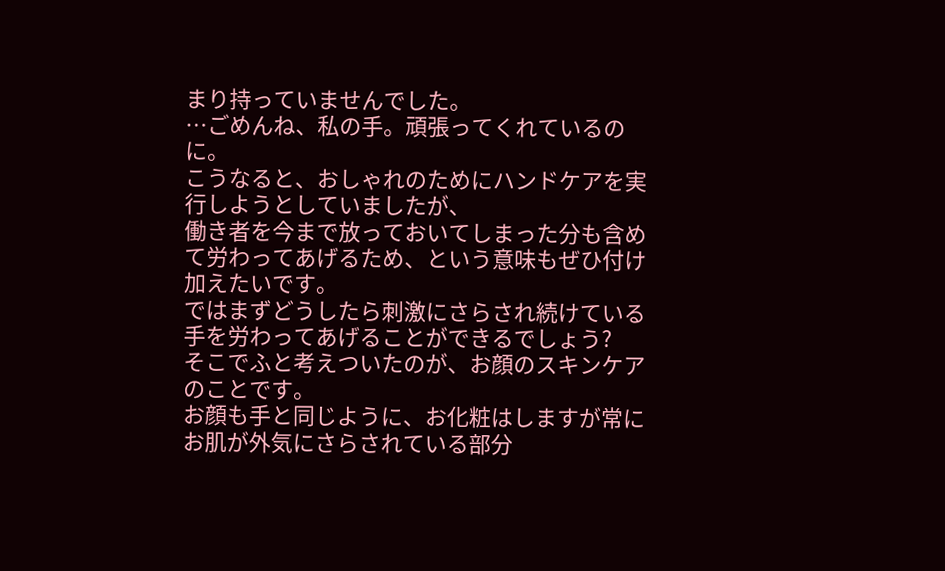まり持っていませんでした。
…ごめんね、私の手。頑張ってくれているのに。
こうなると、おしゃれのためにハンドケアを実行しようとしていましたが、
働き者を今まで放っておいてしまった分も含めて労わってあげるため、という意味もぜひ付け加えたいです。
ではまずどうしたら刺激にさらされ続けている手を労わってあげることができるでしょう?
そこでふと考えついたのが、お顔のスキンケアのことです。
お顔も手と同じように、お化粧はしますが常にお肌が外気にさらされている部分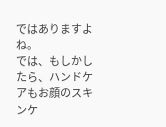ではありますよね。
では、もしかしたら、ハンドケアもお顔のスキンケ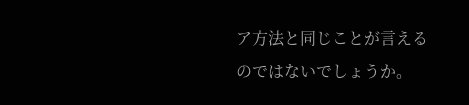ア方法と同じことが言えるのではないでしょうか。